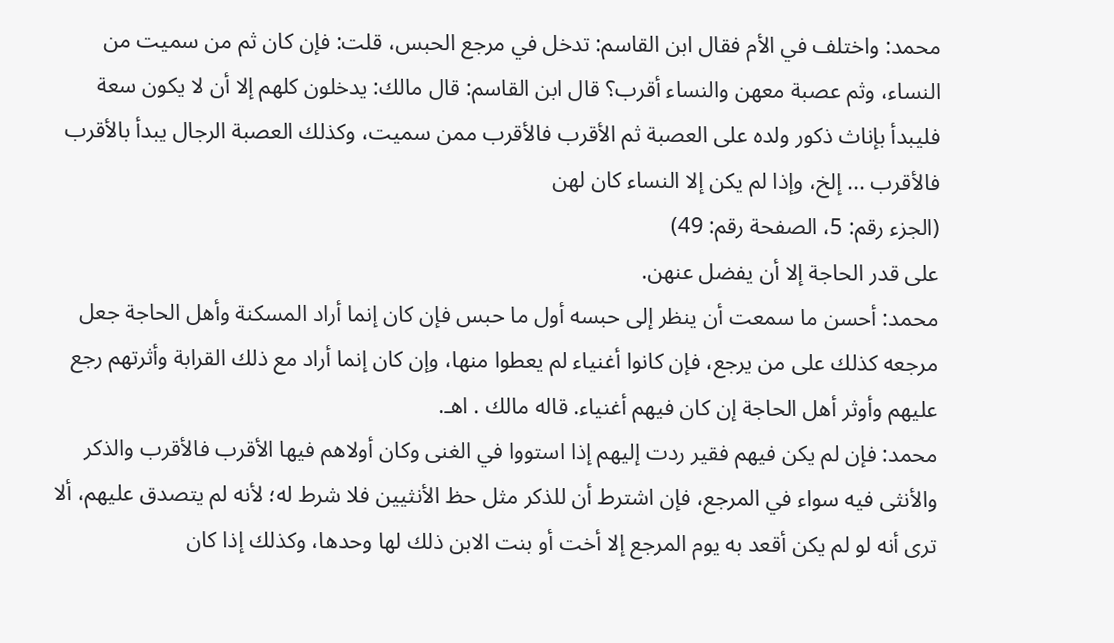محمد: واختلف في الأم فقال ابن القاسم: تدخل في مرجع الحبس، قلت: فإن كان ثم من سميت من النساء، وثم عصبة معهن والنساء أقرب؟ قال ابن القاسم: قال مالك: يدخلون كلهم إلا أن لا يكون سعة فليبدأ بإناث ذكور ولده على العصبة ثم الأقرب فالأقرب ممن سميت، وكذلك العصبة الرجال يبدأ بالأقرب فالأقرب ... إلخ، وإذا لم يكن إلا النساء كان لهن
(الجزء رقم: 5، الصفحة رقم: 49)
على قدر الحاجة إلا أن يفضل عنهن.
محمد: أحسن ما سمعت أن ينظر إلى حبسه أول ما حبس فإن كان إنما أراد المسكنة وأهل الحاجة جعل مرجعه كذلك على من يرجع، فإن كانوا أغنياء لم يعطوا منها، وإن كان إنما أراد مع ذلك القرابة وأثرتهم رجع عليهم وأوثر أهل الحاجة إن كان فيهم أغنياء. قاله مالك . اهـ.
محمد: فإن لم يكن فيهم فقير ردت إليهم إذا استووا في الغنى وكان أولاهم فيها الأقرب فالأقرب والذكر والأنثى فيه سواء في المرجع، فإن اشترط أن للذكر مثل حظ الأنثيين فلا شرط له؛ لأنه لم يتصدق عليهم، ألا ترى أنه لو لم يكن أقعد به يوم المرجع إلا أخت أو بنت الابن ذلك لها وحدها، وكذلك إذا كان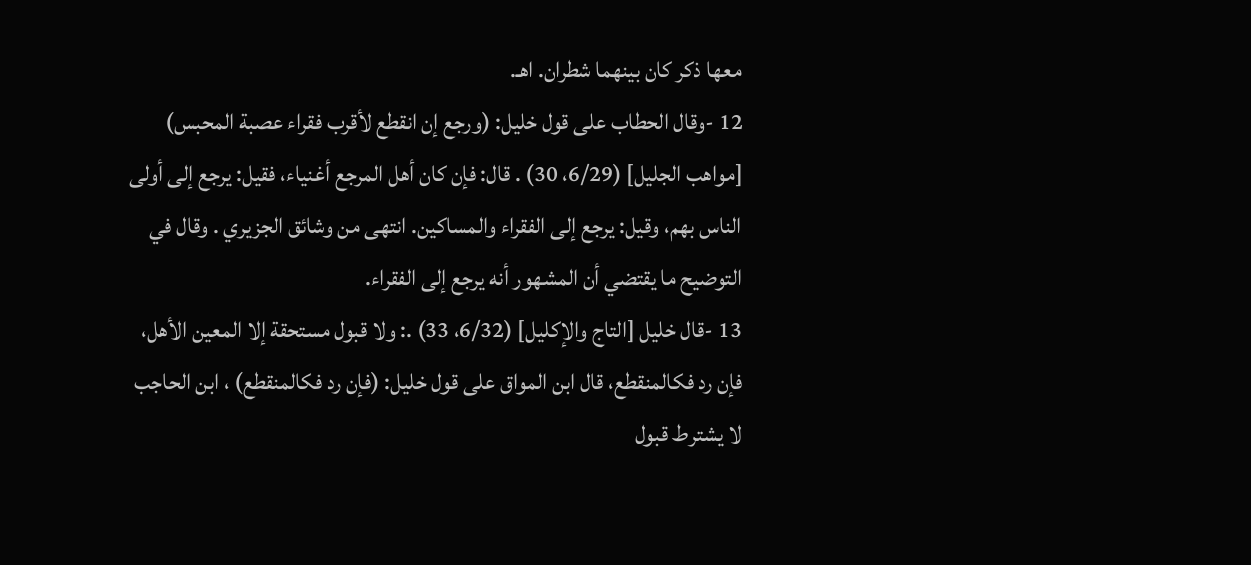معها ذكر كان بينهما شطران. اهـ.
12 -وقال الحطاب على قول خليل: (ورجع إن انقطع لأقرب فقراء عصبة المحبس) [مواهب الجليل] (6/29، 30) . قال: فإن كان أهل المرجع أغنياء، فقيل: يرجع إلى أولى الناس بهم، وقيل: يرجع إلى الفقراء والمساكين. انتهى من وشائق الجزيري . وقال في التوضيح ما يقتضي أن المشهور أنه يرجع إلى الفقراء.
13 -قال خليل [التاج والإكليل] (6/32، 33) .: ولا قبول مستحقة إلا المعين الأهل، فإن رد فكالمنقطع، قال ابن المواق على قول خليل: (فإن رد فكالمنقطع) ، ابن الحاجب لا يشترط قبول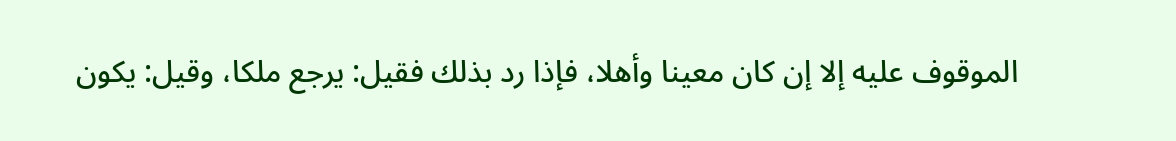الموقوف عليه إلا إن كان معينا وأهلا، فإذا رد بذلك فقيل: يرجع ملكا، وقيل: يكون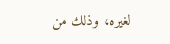لغيره، وذلك من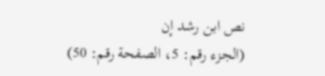نص ابن رشد إن
(الجزء رقم: 5، الصفحة رقم: 50)